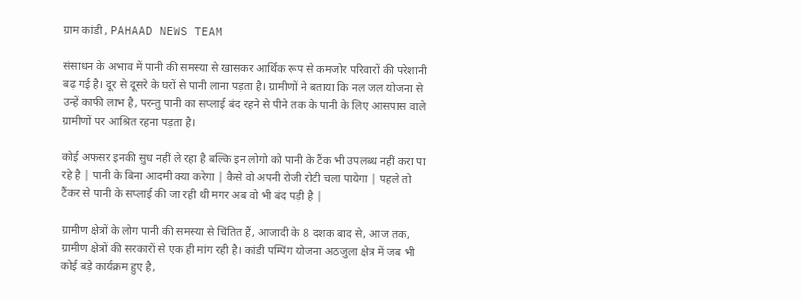ग्राम कांडी , PAHAAD NEWS TEAM

संसाधन के अभाव में पानी की समस्या से खासकर आर्थिक रूप से कमजोर परिवारों की परेशानी बढ़ गई है। दूर से दूसरे के घरों से पानी लाना पड़ता है। ग्रामीणों ने बताया कि नल जल योजना से उन्हें काफी लाभ है, परन्तु पानी का सप्लाई बंद रहने से पीने तक के पानी के लिए आसपास वाले ग्रामीणों पर आश्रित रहना पड़ता है।

कोई अफसर इनकी सुध नहीं ले रहा है बल्कि इन लोगो को पानी के टैंक भी उपलब्ध नहीं करा पा रहे है | पानी के बिना आदमी क्या करेगा | कैसे वो अपनी रोजी रोटी चला पायेगा | पहले तो टैंकर से पानी के सप्लाई की जा रही थी मगर अब वो भी बंद पड़ी है |

ग्रामीण क्षेत्रों के लोग पानी की समस्या से चिंतित हैं, आजादी के 8 दशक बाद से, आज तक, ग्रामीण क्षेत्रों की सरकारों से एक ही मांग रही है। कांडी पम्पिंग योजना अठजुला क्षेत्र में जब भी कोई बड़े कार्यक्रम हुए है,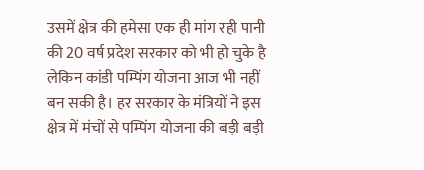उसमें क्षेत्र की हमेसा एक ही मांग रही पानी की 20 वर्ष प्रदेश सरकार को भी हो चुके है लेकिन कांडी पम्पिंग योजना आज भी नहीं बन सकी है। हर सरकार के मंत्रियों ने इस क्षेत्र में मंचों से पम्पिंग योजना की बड़ी बड़ी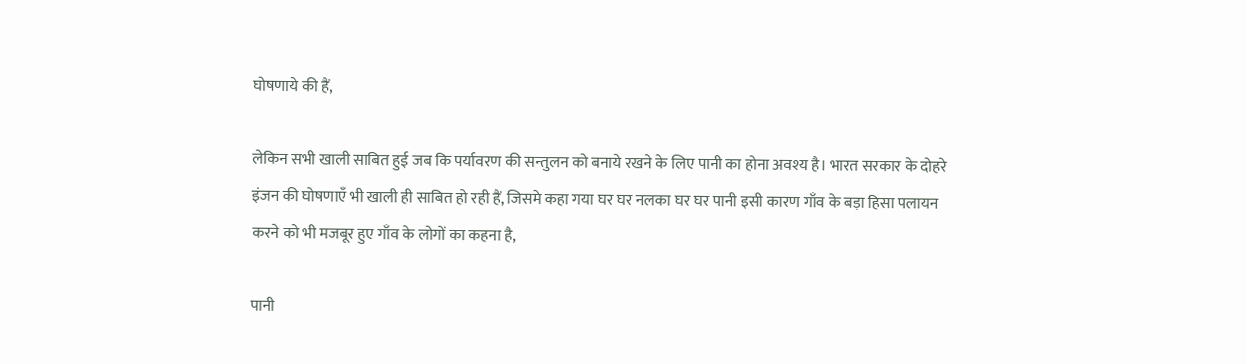घोषणाये की हैं,

लेकिन सभी खाली साबित हुई जब कि पर्यावरण की सन्तुलन को बनाये रखने के लिए पानी का होना अवश्य है। भारत सरकार के दोहरे इंजन की घोषणाएँ भी खाली ही साबित हो रही हैं, जिसमे कहा गया घर घर नलका घर घर पानी इसी कारण गाँव के बड़ा हिसा पलायन करने को भी मजबूर हुए गाँव के लोगों का कहना है,

पानी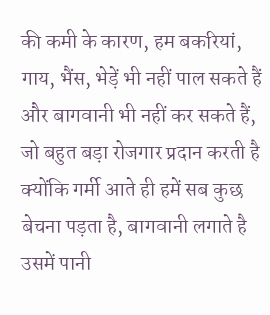की कमी के कारण, हम बकरियां, गाय, भैंस, भेड़ें भी नहीं पाल सकते हैं और बागवानी भी नहीं कर सकते हैं, जो बहुत बड़ा रोजगार प्रदान करती है क्योंकि गर्मी आते ही हमें सब कुछ बेचना पड़ता है, बागवानी लगाते है उसमें पानी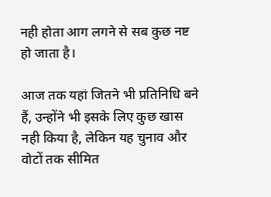नही होता आग लगने से सब कुछ नष्ट हो जाता है।

आज तक यहां जितने भी प्रतिनिधि बने हैं, उन्होंने भी इसके लिए कुछ खास नही किया है, लेकिन यह चुनाव और वोटों तक सीमित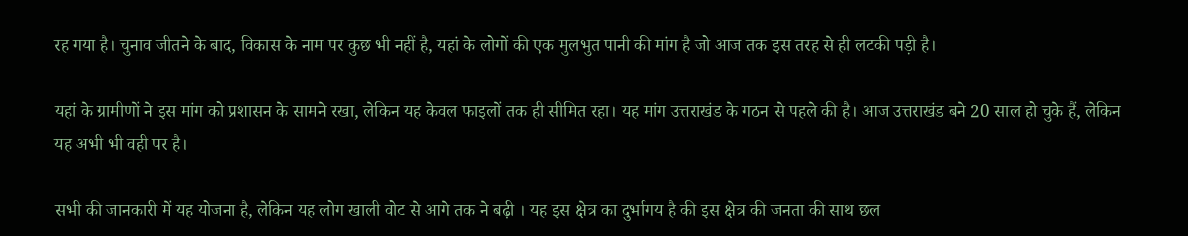रह गया है। चुनाव जीतने के बाद, विकास के नाम पर कुछ भी नहीं है, यहां के लोगों की एक मुलभुत पानी की मांग है जो आज तक इस तरह से ही लटकी पड़ी है।

यहां के ग्रामीणों ने इस मांग को प्रशासन के सामने रखा, लेकिन यह केवल फाइलों तक ही सीमित रहा। यह मांग उत्तराखंड के गठन से पहले की है। आज उत्तराखंड बने 20 साल हो चुके हैं, लेकिन यह अभी भी वही पर है।

सभी की जानकारी में यह योजना है, लेकिन यह लोग खाली वोट से आगे तक ने बढ़ी । यह इस क्षेत्र का दुर्भागय है की इस क्षेत्र की जनता की साथ छल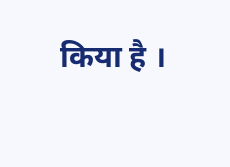किया है ।